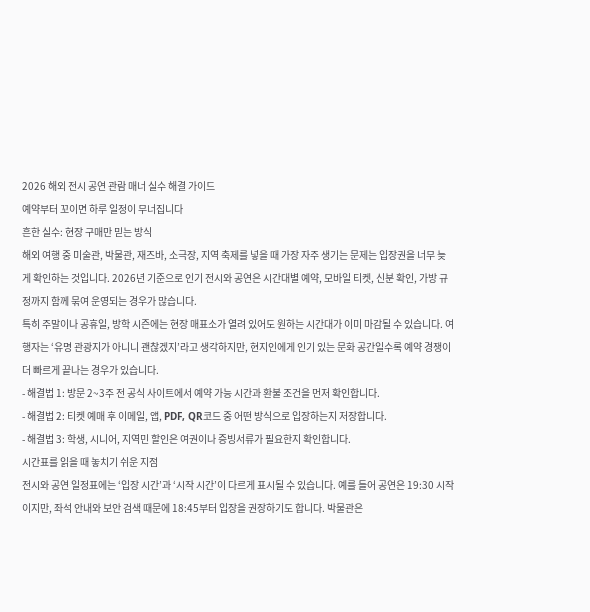2026 해외 전시 공연 관람 매너 실수 해결 가이드
예약부터 꼬이면 하루 일정이 무너집니다
흔한 실수: 현장 구매만 믿는 방식
해외 여행 중 미술관, 박물관, 재즈바, 소극장, 지역 축제를 넣을 때 가장 자주 생기는 문제는 입장권을 너무 늦게 확인하는 것입니다. 2026년 기준으로 인기 전시와 공연은 시간대별 예약, 모바일 티켓, 신분 확인, 가방 규정까지 함께 묶여 운영되는 경우가 많습니다.
특히 주말이나 공휴일, 방학 시즌에는 현장 매표소가 열려 있어도 원하는 시간대가 이미 마감될 수 있습니다. 여행자는 ‘유명 관광지가 아니니 괜찮겠지’라고 생각하지만, 현지인에게 인기 있는 문화 공간일수록 예약 경쟁이 더 빠르게 끝나는 경우가 있습니다.
- 해결법 1: 방문 2~3주 전 공식 사이트에서 예약 가능 시간과 환불 조건을 먼저 확인합니다.
- 해결법 2: 티켓 예매 후 이메일, 앱, PDF, QR코드 중 어떤 방식으로 입장하는지 저장합니다.
- 해결법 3: 학생, 시니어, 지역민 할인은 여권이나 증빙서류가 필요한지 확인합니다.
시간표를 읽을 때 놓치기 쉬운 지점
전시와 공연 일정표에는 ‘입장 시간’과 ‘시작 시간’이 다르게 표시될 수 있습니다. 예를 들어 공연은 19:30 시작이지만, 좌석 안내와 보안 검색 때문에 18:45부터 입장을 권장하기도 합니다. 박물관은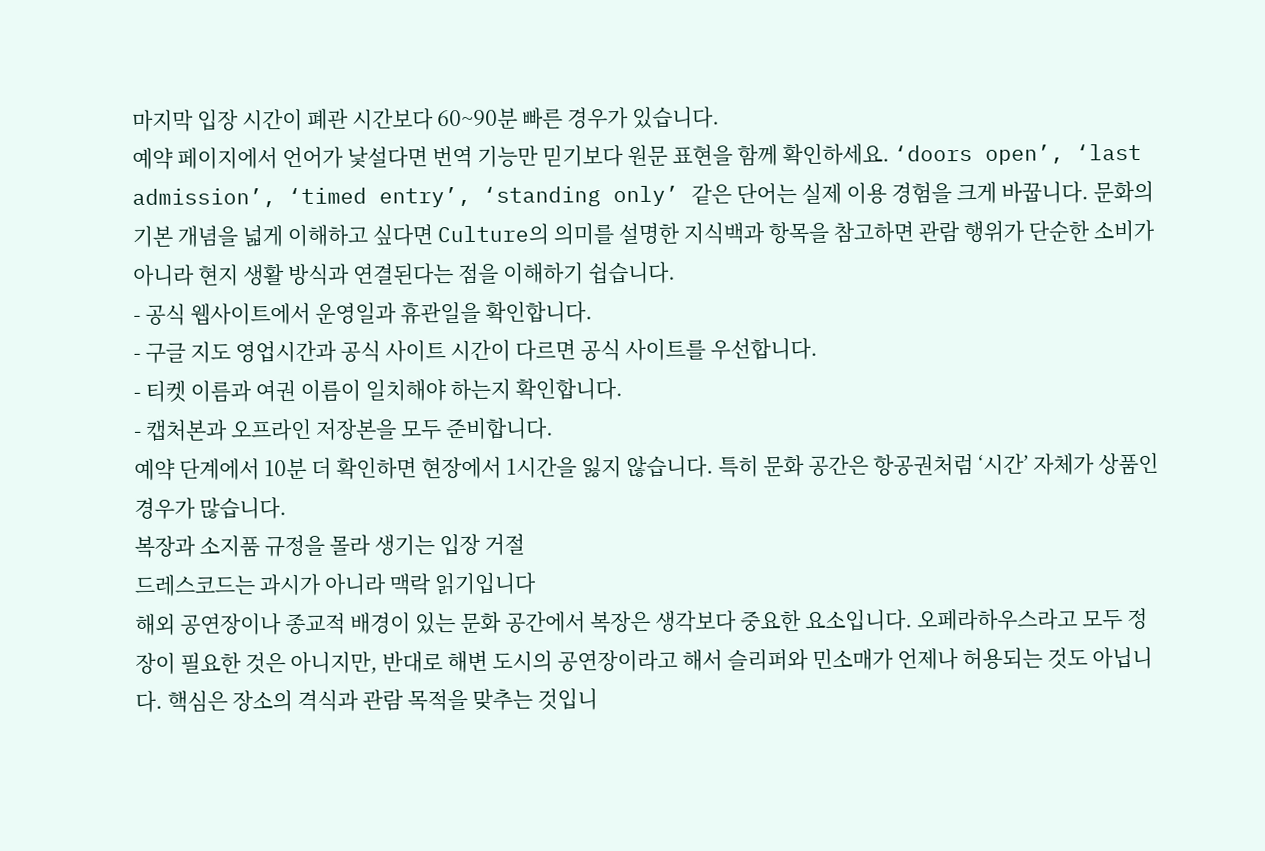마지막 입장 시간이 폐관 시간보다 60~90분 빠른 경우가 있습니다.
예약 페이지에서 언어가 낯설다면 번역 기능만 믿기보다 원문 표현을 함께 확인하세요. ‘doors open’, ‘last admission’, ‘timed entry’, ‘standing only’ 같은 단어는 실제 이용 경험을 크게 바꿉니다. 문화의 기본 개념을 넓게 이해하고 싶다면 Culture의 의미를 설명한 지식백과 항목을 참고하면 관람 행위가 단순한 소비가 아니라 현지 생활 방식과 연결된다는 점을 이해하기 쉽습니다.
- 공식 웹사이트에서 운영일과 휴관일을 확인합니다.
- 구글 지도 영업시간과 공식 사이트 시간이 다르면 공식 사이트를 우선합니다.
- 티켓 이름과 여권 이름이 일치해야 하는지 확인합니다.
- 캡처본과 오프라인 저장본을 모두 준비합니다.
예약 단계에서 10분 더 확인하면 현장에서 1시간을 잃지 않습니다. 특히 문화 공간은 항공권처럼 ‘시간’ 자체가 상품인 경우가 많습니다.
복장과 소지품 규정을 몰라 생기는 입장 거절
드레스코드는 과시가 아니라 맥락 읽기입니다
해외 공연장이나 종교적 배경이 있는 문화 공간에서 복장은 생각보다 중요한 요소입니다. 오페라하우스라고 모두 정장이 필요한 것은 아니지만, 반대로 해변 도시의 공연장이라고 해서 슬리퍼와 민소매가 언제나 허용되는 것도 아닙니다. 핵심은 장소의 격식과 관람 목적을 맞추는 것입니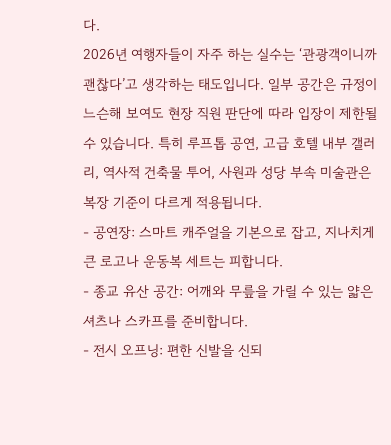다.
2026년 여행자들이 자주 하는 실수는 ‘관광객이니까 괜찮다’고 생각하는 태도입니다. 일부 공간은 규정이 느슨해 보여도 현장 직원 판단에 따라 입장이 제한될 수 있습니다. 특히 루프톱 공연, 고급 호텔 내부 갤러리, 역사적 건축물 투어, 사원과 성당 부속 미술관은 복장 기준이 다르게 적용됩니다.
- 공연장: 스마트 캐주얼을 기본으로 잡고, 지나치게 큰 로고나 운동복 세트는 피합니다.
- 종교 유산 공간: 어깨와 무릎을 가릴 수 있는 얇은 셔츠나 스카프를 준비합니다.
- 전시 오프닝: 편한 신발을 신되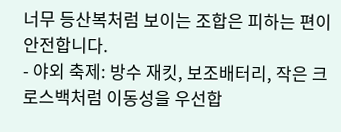너무 등산복처럼 보이는 조합은 피하는 편이 안전합니다.
- 야외 축제: 방수 재킷, 보조배터리, 작은 크로스백처럼 이동성을 우선합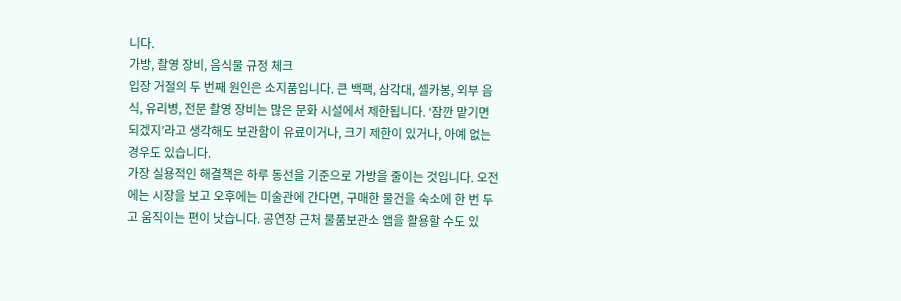니다.
가방, 촬영 장비, 음식물 규정 체크
입장 거절의 두 번째 원인은 소지품입니다. 큰 백팩, 삼각대, 셀카봉, 외부 음식, 유리병, 전문 촬영 장비는 많은 문화 시설에서 제한됩니다. ‘잠깐 맡기면 되겠지’라고 생각해도 보관함이 유료이거나, 크기 제한이 있거나, 아예 없는 경우도 있습니다.
가장 실용적인 해결책은 하루 동선을 기준으로 가방을 줄이는 것입니다. 오전에는 시장을 보고 오후에는 미술관에 간다면, 구매한 물건을 숙소에 한 번 두고 움직이는 편이 낫습니다. 공연장 근처 물품보관소 앱을 활용할 수도 있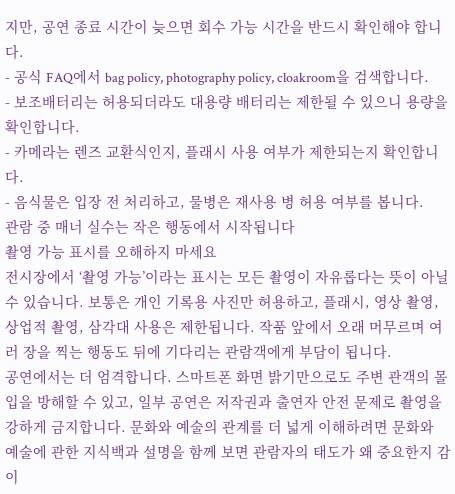지만, 공연 종료 시간이 늦으면 회수 가능 시간을 반드시 확인해야 합니다.
- 공식 FAQ에서 bag policy, photography policy, cloakroom을 검색합니다.
- 보조배터리는 허용되더라도 대용량 배터리는 제한될 수 있으니 용량을 확인합니다.
- 카메라는 렌즈 교환식인지, 플래시 사용 여부가 제한되는지 확인합니다.
- 음식물은 입장 전 처리하고, 물병은 재사용 병 허용 여부를 봅니다.
관람 중 매너 실수는 작은 행동에서 시작됩니다
촬영 가능 표시를 오해하지 마세요
전시장에서 ‘촬영 가능’이라는 표시는 모든 촬영이 자유롭다는 뜻이 아닐 수 있습니다. 보통은 개인 기록용 사진만 허용하고, 플래시, 영상 촬영, 상업적 촬영, 삼각대 사용은 제한됩니다. 작품 앞에서 오래 머무르며 여러 장을 찍는 행동도 뒤에 기다리는 관람객에게 부담이 됩니다.
공연에서는 더 엄격합니다. 스마트폰 화면 밝기만으로도 주변 관객의 몰입을 방해할 수 있고, 일부 공연은 저작권과 출연자 안전 문제로 촬영을 강하게 금지합니다. 문화와 예술의 관계를 더 넓게 이해하려면 문화와 예술에 관한 지식백과 설명을 함께 보면 관람자의 태도가 왜 중요한지 감이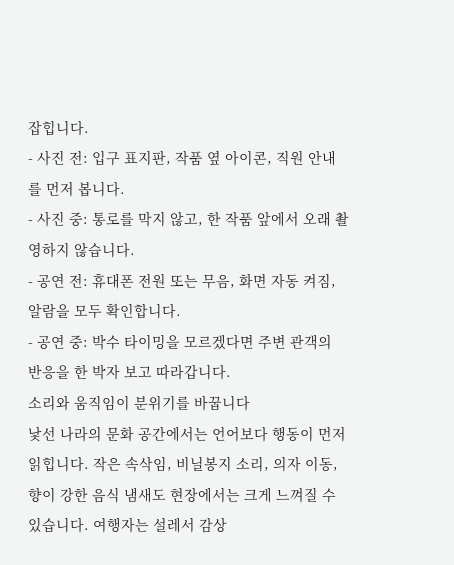잡힙니다.
- 사진 전: 입구 표지판, 작품 옆 아이콘, 직원 안내를 먼저 봅니다.
- 사진 중: 통로를 막지 않고, 한 작품 앞에서 오래 촬영하지 않습니다.
- 공연 전: 휴대폰 전원 또는 무음, 화면 자동 켜짐, 알람을 모두 확인합니다.
- 공연 중: 박수 타이밍을 모르겠다면 주변 관객의 반응을 한 박자 보고 따라갑니다.
소리와 움직임이 분위기를 바꿉니다
낯선 나라의 문화 공간에서는 언어보다 행동이 먼저 읽힙니다. 작은 속삭임, 비닐봉지 소리, 의자 이동, 향이 강한 음식 냄새도 현장에서는 크게 느껴질 수 있습니다. 여행자는 설레서 감상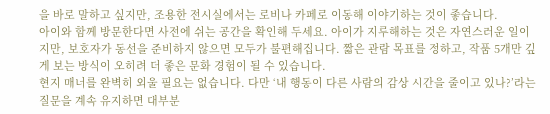을 바로 말하고 싶지만, 조용한 전시실에서는 로비나 카페로 이동해 이야기하는 것이 좋습니다.
아이와 함께 방문한다면 사전에 쉬는 공간을 확인해 두세요. 아이가 지루해하는 것은 자연스러운 일이지만, 보호자가 동선을 준비하지 않으면 모두가 불편해집니다. 짧은 관람 목표를 정하고, 작품 5개만 깊게 보는 방식이 오히려 더 좋은 문화 경험이 될 수 있습니다.
현지 매너를 완벽히 외울 필요는 없습니다. 다만 ‘내 행동이 다른 사람의 감상 시간을 줄이고 있나?’라는 질문을 계속 유지하면 대부분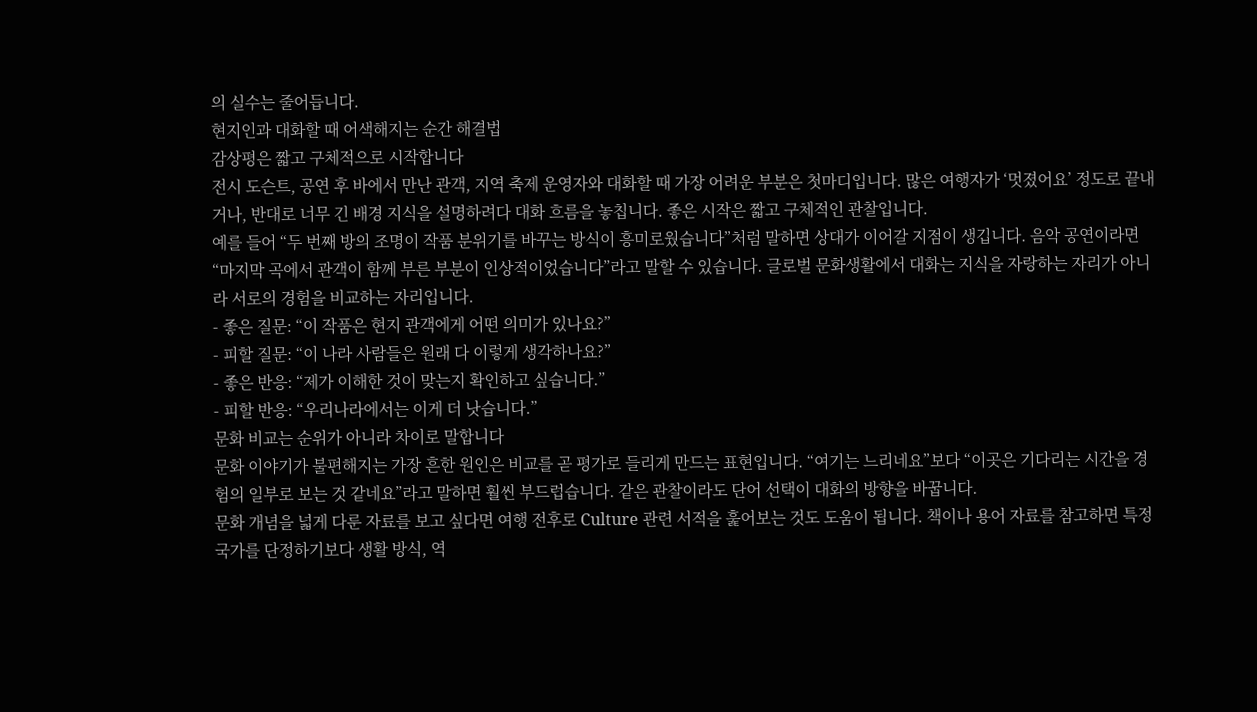의 실수는 줄어듭니다.
현지인과 대화할 때 어색해지는 순간 해결법
감상평은 짧고 구체적으로 시작합니다
전시 도슨트, 공연 후 바에서 만난 관객, 지역 축제 운영자와 대화할 때 가장 어려운 부분은 첫마디입니다. 많은 여행자가 ‘멋졌어요’ 정도로 끝내거나, 반대로 너무 긴 배경 지식을 설명하려다 대화 흐름을 놓칩니다. 좋은 시작은 짧고 구체적인 관찰입니다.
예를 들어 “두 번째 방의 조명이 작품 분위기를 바꾸는 방식이 흥미로웠습니다”처럼 말하면 상대가 이어갈 지점이 생깁니다. 음악 공연이라면 “마지막 곡에서 관객이 함께 부른 부분이 인상적이었습니다”라고 말할 수 있습니다. 글로벌 문화생활에서 대화는 지식을 자랑하는 자리가 아니라 서로의 경험을 비교하는 자리입니다.
- 좋은 질문: “이 작품은 현지 관객에게 어떤 의미가 있나요?”
- 피할 질문: “이 나라 사람들은 원래 다 이렇게 생각하나요?”
- 좋은 반응: “제가 이해한 것이 맞는지 확인하고 싶습니다.”
- 피할 반응: “우리나라에서는 이게 더 낫습니다.”
문화 비교는 순위가 아니라 차이로 말합니다
문화 이야기가 불편해지는 가장 흔한 원인은 비교를 곧 평가로 들리게 만드는 표현입니다. “여기는 느리네요”보다 “이곳은 기다리는 시간을 경험의 일부로 보는 것 같네요”라고 말하면 훨씬 부드럽습니다. 같은 관찰이라도 단어 선택이 대화의 방향을 바꿉니다.
문화 개념을 넓게 다룬 자료를 보고 싶다면 여행 전후로 Culture 관련 서적을 훑어보는 것도 도움이 됩니다. 책이나 용어 자료를 참고하면 특정 국가를 단정하기보다 생활 방식, 역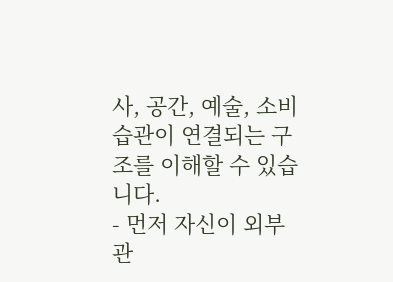사, 공간, 예술, 소비 습관이 연결되는 구조를 이해할 수 있습니다.
- 먼저 자신이 외부 관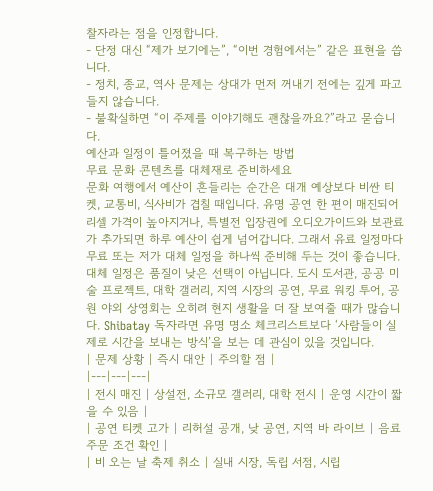찰자라는 점을 인정합니다.
- 단정 대신 “제가 보기에는”, “이번 경험에서는” 같은 표현을 씁니다.
- 정치, 종교, 역사 문제는 상대가 먼저 꺼내기 전에는 깊게 파고들지 않습니다.
- 불확실하면 “이 주제를 이야기해도 괜찮을까요?”라고 묻습니다.
예산과 일정이 틀어졌을 때 복구하는 방법
무료 문화 콘텐츠를 대체재로 준비하세요
문화 여행에서 예산이 흔들리는 순간은 대개 예상보다 비싼 티켓, 교통비, 식사비가 겹칠 때입니다. 유명 공연 한 편이 매진되어 리셀 가격이 높아지거나, 특별전 입장권에 오디오가이드와 보관료가 추가되면 하루 예산이 쉽게 넘어갑니다. 그래서 유료 일정마다 무료 또는 저가 대체 일정을 하나씩 준비해 두는 것이 좋습니다.
대체 일정은 품질이 낮은 선택이 아닙니다. 도시 도서관, 공공 미술 프로젝트, 대학 갤러리, 지역 시장의 공연, 무료 워킹 투어, 공원 야외 상영회는 오히려 현지 생활을 더 잘 보여줄 때가 많습니다. Shibatay 독자라면 유명 명소 체크리스트보다 ‘사람들이 실제로 시간을 보내는 방식’을 보는 데 관심이 있을 것입니다.
| 문제 상황 | 즉시 대안 | 주의할 점 |
|---|---|---|
| 전시 매진 | 상설전, 소규모 갤러리, 대학 전시 | 운영 시간이 짧을 수 있음 |
| 공연 티켓 고가 | 리허설 공개, 낮 공연, 지역 바 라이브 | 음료 주문 조건 확인 |
| 비 오는 날 축제 취소 | 실내 시장, 독립 서점, 시립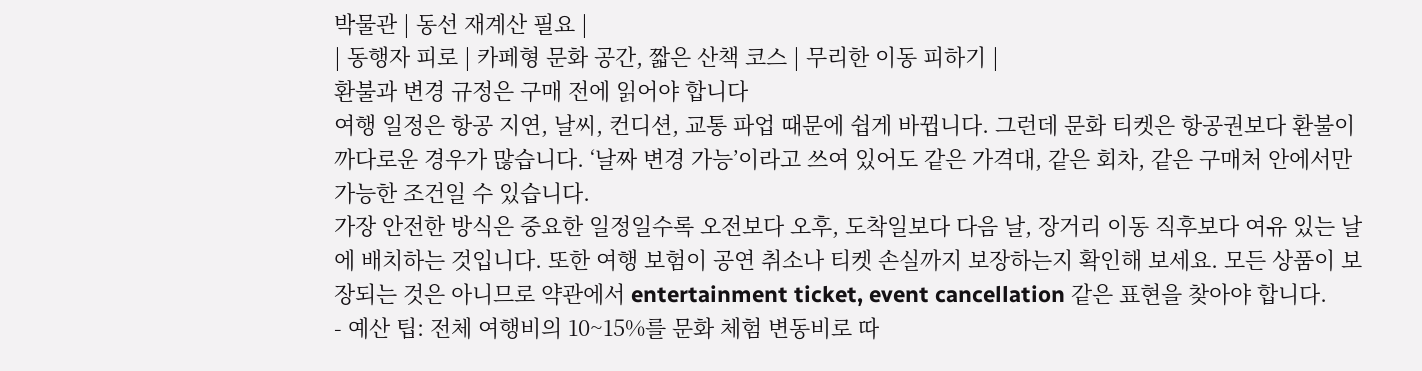박물관 | 동선 재계산 필요 |
| 동행자 피로 | 카페형 문화 공간, 짧은 산책 코스 | 무리한 이동 피하기 |
환불과 변경 규정은 구매 전에 읽어야 합니다
여행 일정은 항공 지연, 날씨, 컨디션, 교통 파업 때문에 쉽게 바뀝니다. 그런데 문화 티켓은 항공권보다 환불이 까다로운 경우가 많습니다. ‘날짜 변경 가능’이라고 쓰여 있어도 같은 가격대, 같은 회차, 같은 구매처 안에서만 가능한 조건일 수 있습니다.
가장 안전한 방식은 중요한 일정일수록 오전보다 오후, 도착일보다 다음 날, 장거리 이동 직후보다 여유 있는 날에 배치하는 것입니다. 또한 여행 보험이 공연 취소나 티켓 손실까지 보장하는지 확인해 보세요. 모든 상품이 보장되는 것은 아니므로 약관에서 entertainment ticket, event cancellation 같은 표현을 찾아야 합니다.
- 예산 팁: 전체 여행비의 10~15%를 문화 체험 변동비로 따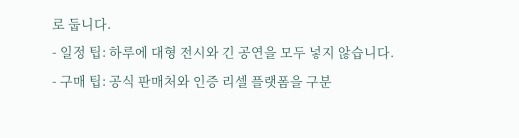로 둡니다.
- 일정 팁: 하루에 대형 전시와 긴 공연을 모두 넣지 않습니다.
- 구매 팁: 공식 판매처와 인증 리셀 플랫폼을 구분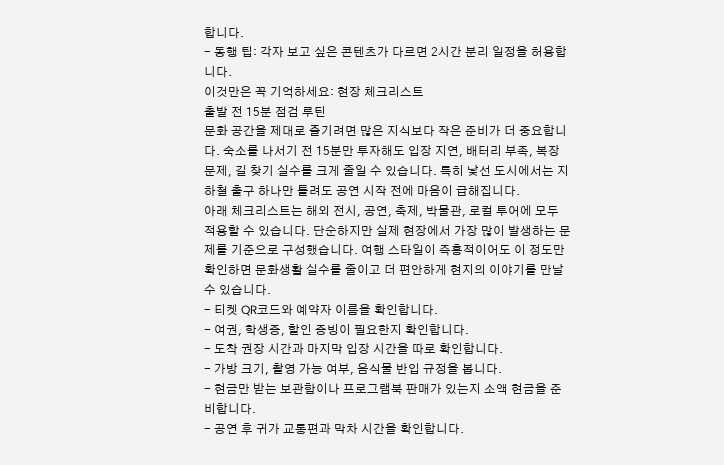합니다.
- 동행 팁: 각자 보고 싶은 콘텐츠가 다르면 2시간 분리 일정을 허용합니다.
이것만은 꼭 기억하세요: 현장 체크리스트
출발 전 15분 점검 루틴
문화 공간을 제대로 즐기려면 많은 지식보다 작은 준비가 더 중요합니다. 숙소를 나서기 전 15분만 투자해도 입장 지연, 배터리 부족, 복장 문제, 길 찾기 실수를 크게 줄일 수 있습니다. 특히 낯선 도시에서는 지하철 출구 하나만 틀려도 공연 시작 전에 마음이 급해집니다.
아래 체크리스트는 해외 전시, 공연, 축제, 박물관, 로컬 투어에 모두 적용할 수 있습니다. 단순하지만 실제 현장에서 가장 많이 발생하는 문제를 기준으로 구성했습니다. 여행 스타일이 즉흥적이어도 이 정도만 확인하면 문화생활 실수를 줄이고 더 편안하게 현지의 이야기를 만날 수 있습니다.
- 티켓 QR코드와 예약자 이름을 확인합니다.
- 여권, 학생증, 할인 증빙이 필요한지 확인합니다.
- 도착 권장 시간과 마지막 입장 시간을 따로 확인합니다.
- 가방 크기, 촬영 가능 여부, 음식물 반입 규정을 봅니다.
- 현금만 받는 보관함이나 프로그램북 판매가 있는지 소액 현금을 준비합니다.
- 공연 후 귀가 교통편과 막차 시간을 확인합니다.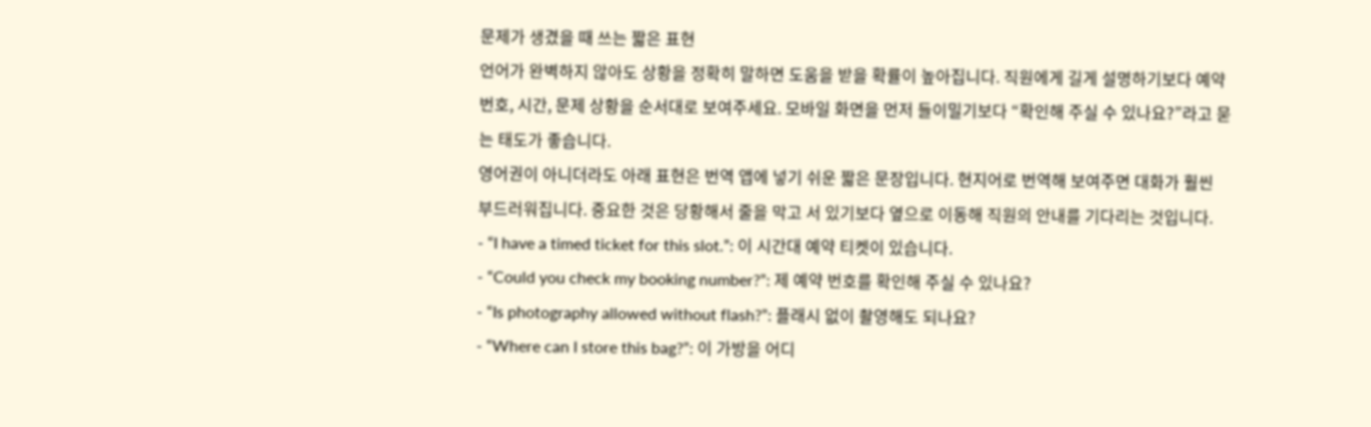문제가 생겼을 때 쓰는 짧은 표현
언어가 완벽하지 않아도 상황을 정확히 말하면 도움을 받을 확률이 높아집니다. 직원에게 길게 설명하기보다 예약 번호, 시간, 문제 상황을 순서대로 보여주세요. 모바일 화면을 먼저 들이밀기보다 “확인해 주실 수 있나요?”라고 묻는 태도가 좋습니다.
영어권이 아니더라도 아래 표현은 번역 앱에 넣기 쉬운 짧은 문장입니다. 현지어로 번역해 보여주면 대화가 훨씬 부드러워집니다. 중요한 것은 당황해서 줄을 막고 서 있기보다 옆으로 이동해 직원의 안내를 기다리는 것입니다.
- “I have a timed ticket for this slot.”: 이 시간대 예약 티켓이 있습니다.
- “Could you check my booking number?”: 제 예약 번호를 확인해 주실 수 있나요?
- “Is photography allowed without flash?”: 플래시 없이 촬영해도 되나요?
- “Where can I store this bag?”: 이 가방을 어디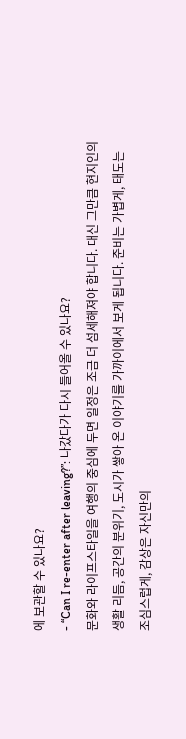에 보관할 수 있나요?
- “Can I re-enter after leaving?”: 나갔다가 다시 들어올 수 있나요?
문화와 라이프스타일을 여행의 중심에 두면 일정은 조금 더 섬세해져야 합니다. 대신 그만큼 현지인의 생활 리듬, 공간의 분위기, 도시가 쌓아 온 이야기를 가까이에서 보게 됩니다. 준비는 가볍게, 태도는 조심스럽게, 감상은 자신만의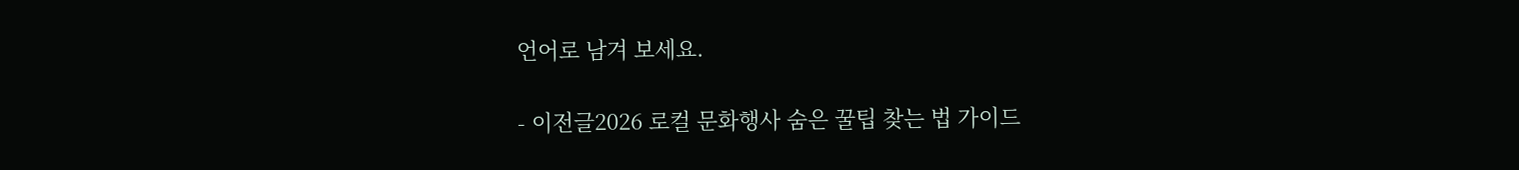언어로 남겨 보세요.

- 이전글2026 로컬 문화행사 숨은 꿀팁 찾는 법 가이드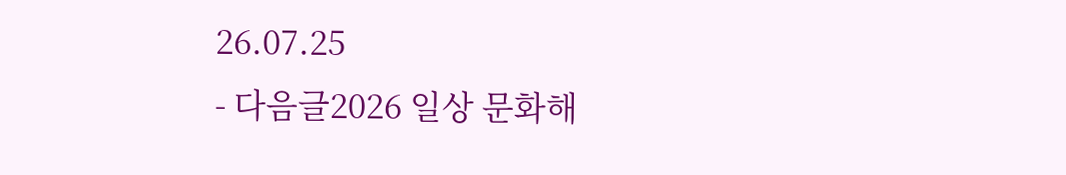26.07.25
- 다음글2026 일상 문화해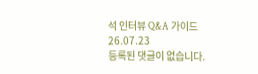석 인터뷰 Q&A 가이드 26.07.23
등록된 댓글이 없습니다.